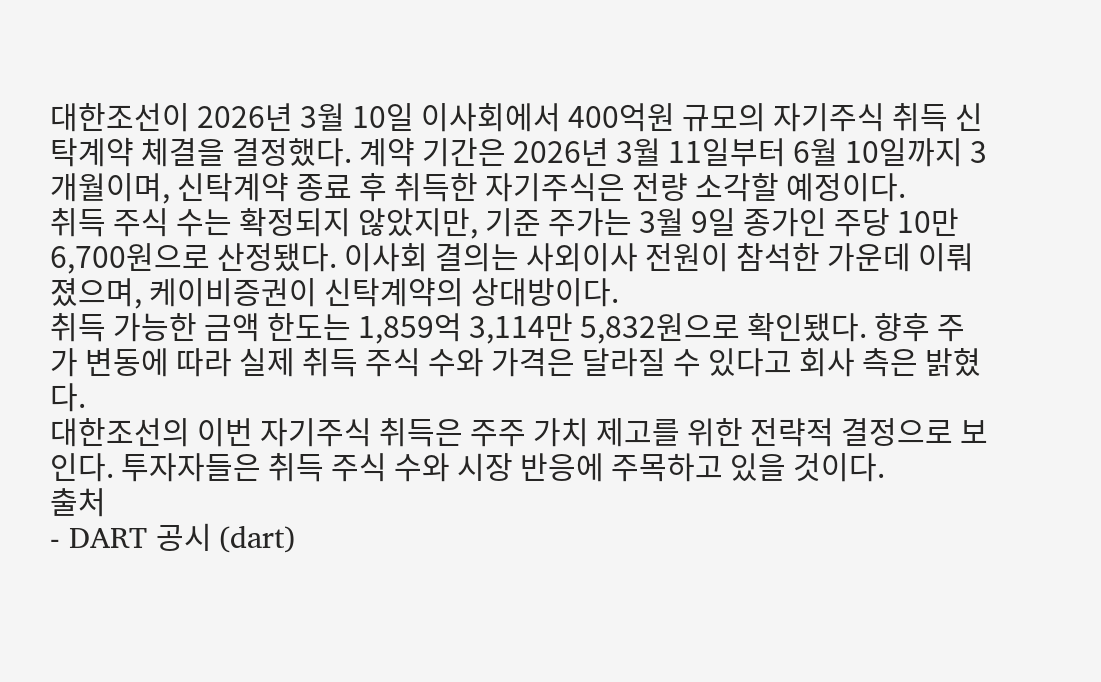대한조선이 2026년 3월 10일 이사회에서 400억원 규모의 자기주식 취득 신탁계약 체결을 결정했다. 계약 기간은 2026년 3월 11일부터 6월 10일까지 3개월이며, 신탁계약 종료 후 취득한 자기주식은 전량 소각할 예정이다.
취득 주식 수는 확정되지 않았지만, 기준 주가는 3월 9일 종가인 주당 10만 6,700원으로 산정됐다. 이사회 결의는 사외이사 전원이 참석한 가운데 이뤄졌으며, 케이비증권이 신탁계약의 상대방이다.
취득 가능한 금액 한도는 1,859억 3,114만 5,832원으로 확인됐다. 향후 주가 변동에 따라 실제 취득 주식 수와 가격은 달라질 수 있다고 회사 측은 밝혔다.
대한조선의 이번 자기주식 취득은 주주 가치 제고를 위한 전략적 결정으로 보인다. 투자자들은 취득 주식 수와 시장 반응에 주목하고 있을 것이다.
출처
- DART 공시 (dart)